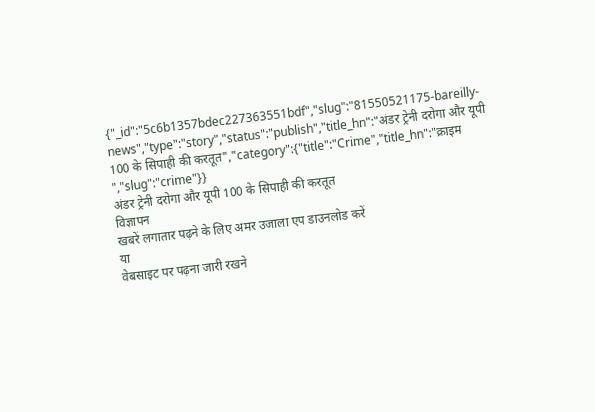{"_id":"5c6b1357bdec227363551bdf","slug":"81550521175-bareilly-news","type":"story","status":"publish","title_hn":"अंडर ट्रेनी दरोगा और यूपी 100 के सिपाही की करतूत","category":{"title":"Crime","title_hn":"क्राइम ","slug":"crime"}}
अंडर ट्रेनी दरोगा और यूपी 100 के सिपाही की करतूत
विज्ञापन
खबरें लगातार पढ़ने के लिए अमर उजाला एप डाउनलोड करें
या
वेबसाइट पर पढ़ना जारी रखने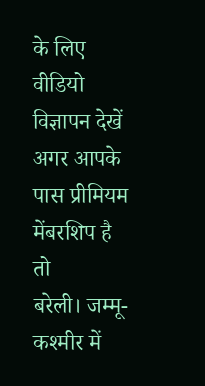के लिए वीडियो विज्ञापन देखें
अगर आपके पास प्रीमियम मेंबरशिप है तो
बरेली। जम्मू-कश्मीर में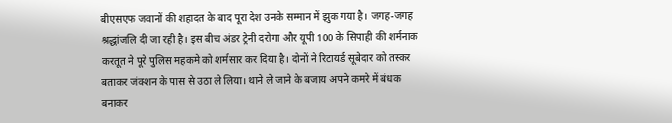बीएसएफ जवानों की शहादत के बाद पूरा देश उनके सम्मान में झुक गया है। जगह-जगह श्रद्धांजलि दी जा रही है। इस बीच अंडर ट्रेनी दरोगा और यूपी 100 के सिपाही की शर्मनाक करतूत ने पूरे पुलिस महकमे को शर्मसार कर दिया है। दोनों ने रिटायर्ड सूबेदार को तस्कर बताकर जंक्शन के पास से उठा ले लिया। थाने ले जाने के बजाय अपने कमरे में बंधक बनाकर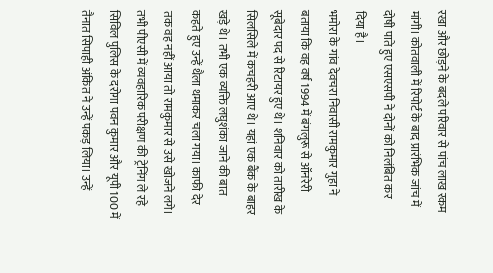रखा और छोड़ने के बदले परिवार से पांच लाख रकम मांगी। कोतवाली में रिपोर्ट के बाद प्रारंभिक जांच में दोषी पाते हुए एसएसपी ने दोनों को निलंबित कर दिया है।
भमोरा के गांव देवचरा निवासी रामकुमार गुहा ने बताया कि वह वर्ष 1994 में बंगलुरू से ऑनरेरी सूबेदार पद से रिटायर हुए थे। शनिवार को तारीख के सिलसिले में कचहरी आए थे। यहां एक बैंक के बाहर खड़े थे। तभी एक व्यक्ति लघुशंका जाने की बात कहते हुए उन्हें थैला थमाकर चला गया। काफी देर तक वह नहीं आया तो रामकुमार से उसे खोजने लगे। तभी पीएसी में व्यवहारिक परीक्षण की ट्रेनिंग ले रहे सिविल पुलिस के दरोगा पवन कुमार और यूपी 100 में तैनात सिपाही अंकित ने उन्हें पकड़ लिया। उन्हें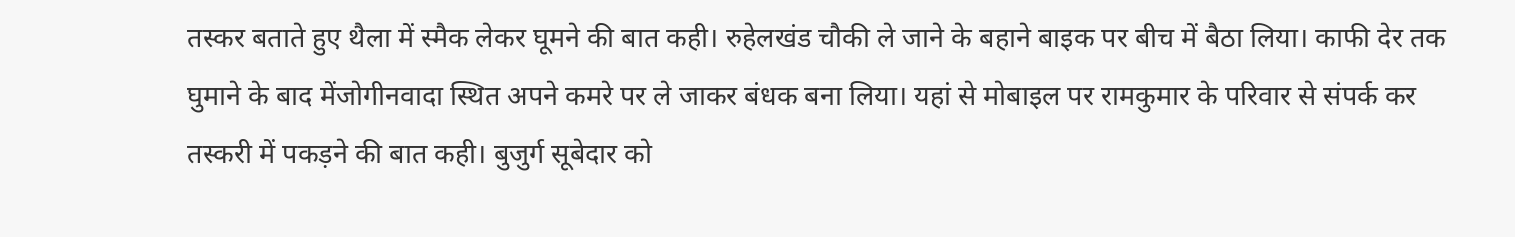तस्कर बताते हुए थैला में स्मैक लेकर घूमने की बात कही। रुहेलखंड चौकी ले जाने के बहाने बाइक पर बीच में बैठा लिया। काफी देर तक घुमाने के बाद मेंजोगीनवादा स्थित अपने कमरे पर ले जाकर बंधक बना लिया। यहां से मोबाइल पर रामकुमार के परिवार से संपर्क कर तस्करी में पकड़ने की बात कही। बुजुर्ग सूबेदार को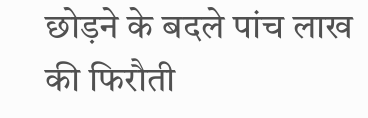छोड़ने के बदले पांच लाख की फिरौती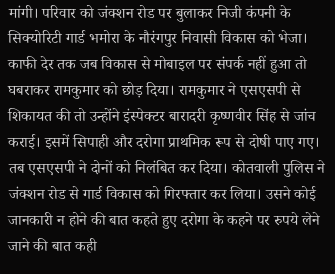मांगी। परिवार को जंक्शन रोड पर बुलाकर निजी कंपनी के सिक्योरिटी गार्ड भमोरा के नौरंगपुर निवासी विकास को भेजा। काफी देर तक जब विकास से मोबाइल पर संपर्क नहीं हुआ तो घबराकर रामकुमार को छोड़ दिया। रामकुमार ने एसएसपी से शिकायत की तो उन्होंने इंस्पेक्टर बारादरी कृष्णवीर सिंह से जांच कराई। इसमें सिपाही और दरोगा प्राथमिक रूप से दोषी पाए गए। तब एसएसपी ने दोनों को निलंबित कर दिया। कोतवाली पुलिस ने जंक्शन रोड से गार्ड विकास को गिरफ्तार कर लिया। उसने कोई जानकारी न होने की बात कहते हुए दरोगा के कहने पर रुपये लेने जाने की बात कही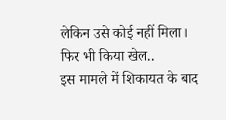लेकिन उसे कोई नहीं मिला।
फिर भी किया खेल..
इस मामले में शिकायत के बाद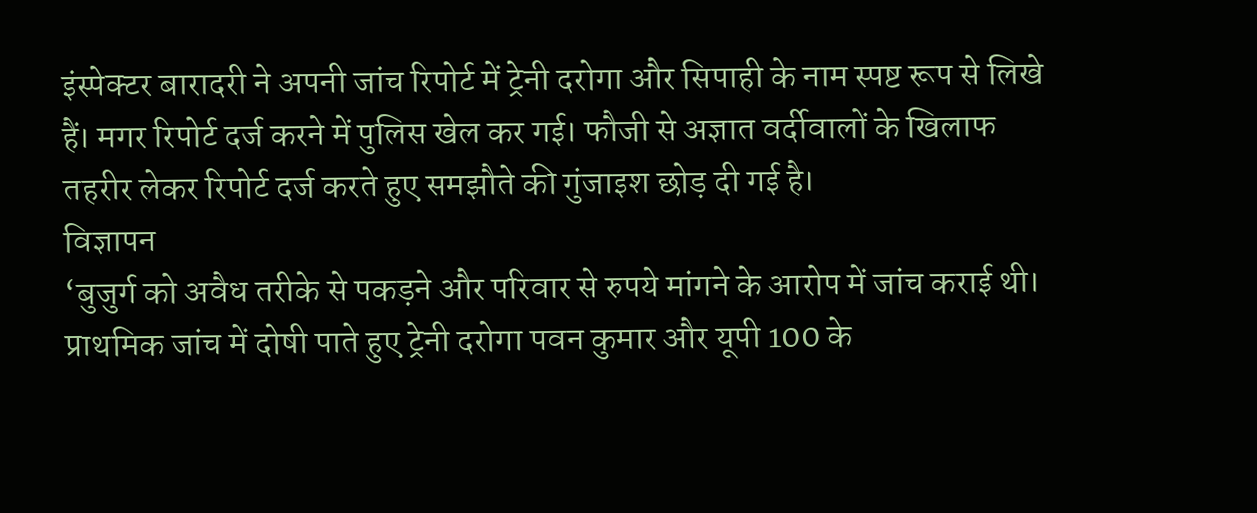इंस्पेक्टर बारादरी ने अपनी जांच रिपोर्ट में ट्रेनी दरोगा और सिपाही के नाम स्पष्ट रूप से लिखे हैं। मगर रिपोर्ट दर्ज करने में पुलिस खेल कर गई। फौजी से अज्ञात वर्दीवालों के खिलाफ तहरीर लेकर रिपोर्ट दर्ज करते हुए समझौते की गुंजाइश छोड़ दी गई है।
विज्ञापन
‘बुजुर्ग को अवैध तरीके से पकड़ने और परिवार से रुपये मांगने के आरोप में जांच कराई थी। प्राथमिक जांच में दोषी पाते हुए ट्रेनी दरोगा पवन कुमार और यूपी 100 के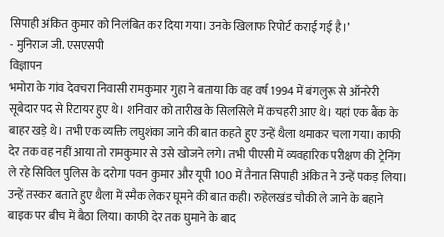सिपाही अंकित कुमार को निलंबित कर दिया गया। उनके खिलाफ रिपोर्ट कराई गई है।’
- मुनिराज जी. एसएसपी
विज्ञापन
भमोरा के गांव देवचरा निवासी रामकुमार गुहा ने बताया कि वह वर्ष 1994 में बंगलुरू से ऑनरेरी सूबेदार पद से रिटायर हुए थे। शनिवार को तारीख के सिलसिले में कचहरी आए थे। यहां एक बैंक के बाहर खड़े थे। तभी एक व्यक्ति लघुशंका जाने की बात कहते हुए उन्हें थैला थमाकर चला गया। काफी देर तक वह नहीं आया तो रामकुमार से उसे खोजने लगे। तभी पीएसी में व्यवहारिक परीक्षण की ट्रेनिंग ले रहे सिविल पुलिस के दरोगा पवन कुमार और यूपी 100 में तैनात सिपाही अंकित ने उन्हें पकड़ लिया। उन्हें तस्कर बताते हुए थैला में स्मैक लेकर घूमने की बात कही। रुहेलखंड चौकी ले जाने के बहाने बाइक पर बीच में बैठा लिया। काफी देर तक घुमाने के बाद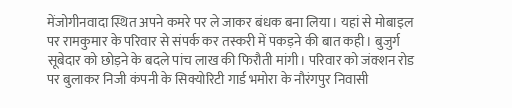मेंजोगीनवादा स्थित अपने कमरे पर ले जाकर बंधक बना लिया। यहां से मोबाइल पर रामकुमार के परिवार से संपर्क कर तस्करी में पकड़ने की बात कही। बुजुर्ग सूबेदार को छोड़ने के बदले पांच लाख की फिरौती मांगी। परिवार को जंक्शन रोड पर बुलाकर निजी कंपनी के सिक्योरिटी गार्ड भमोरा के नौरंगपुर निवासी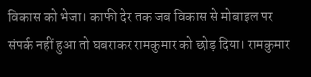विकास को भेजा। काफी देर तक जब विकास से मोबाइल पर संपर्क नहीं हुआ तो घबराकर रामकुमार को छोड़ दिया। रामकुमार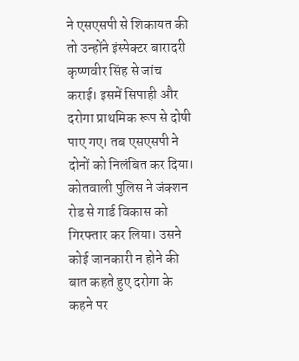ने एसएसपी से शिकायत की तो उन्होंने इंस्पेक्टर बारादरी कृष्णवीर सिंह से जांच कराई। इसमें सिपाही और दरोगा प्राथमिक रूप से दोषी पाए गए। तब एसएसपी ने दोनों को निलंबित कर दिया। कोतवाली पुलिस ने जंक्शन रोड से गार्ड विकास को गिरफ्तार कर लिया। उसने कोई जानकारी न होने की बात कहते हुए दरोगा के कहने पर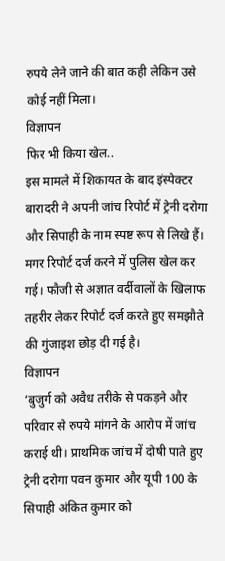रुपये लेने जाने की बात कही लेकिन उसे कोई नहीं मिला।
विज्ञापन
फिर भी किया खेल..
इस मामले में शिकायत के बाद इंस्पेक्टर बारादरी ने अपनी जांच रिपोर्ट में ट्रेनी दरोगा और सिपाही के नाम स्पष्ट रूप से लिखे हैं। मगर रिपोर्ट दर्ज करने में पुलिस खेल कर गई। फौजी से अज्ञात वर्दीवालों के खिलाफ तहरीर लेकर रिपोर्ट दर्ज करते हुए समझौते की गुंजाइश छोड़ दी गई है।
विज्ञापन
‘बुजुर्ग को अवैध तरीके से पकड़ने और परिवार से रुपये मांगने के आरोप में जांच कराई थी। प्राथमिक जांच में दोषी पाते हुए ट्रेनी दरोगा पवन कुमार और यूपी 100 के सिपाही अंकित कुमार को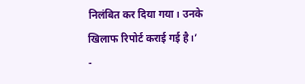निलंबित कर दिया गया। उनके खिलाफ रिपोर्ट कराई गई है।’
-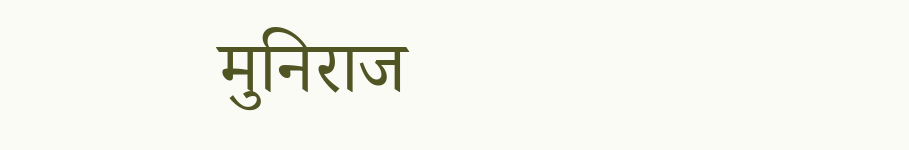मुनिराज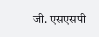जी. एसएसपी